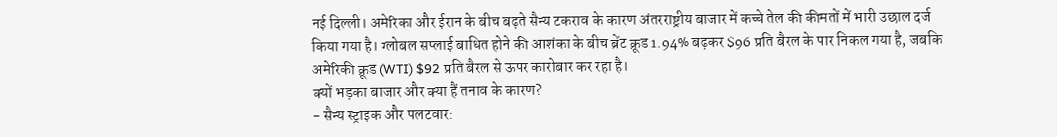नई दिल्ली। अमेरिका और ईरान के बीच बढ़ते सैन्य टकराव के कारण अंतरराष्ट्रीय बाजार में कच्चे तेल की कीमतों में भारी उछाल दर्ज किया गया है। ग्लोबल सप्लाई बाधित होने की आशंका के बीच ब्रेंट क्रूड 1.94% बढ़कर $96 प्रति बैरल के पार निकल गया है, जबकि अमेरिकी क्रूड (WTI) $92 प्रति बैरल से ऊपर कारोबार कर रहा है।
क्यों भड़का बाजार और क्या हैं तनाव के कारण?
- सैन्य स्ट्राइक और पलटवार: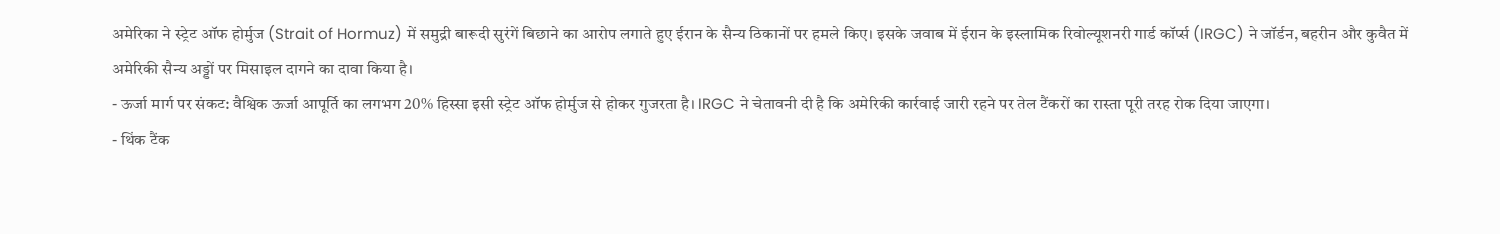अमेरिका ने स्ट्रेट ऑफ होर्मुज (Strait of Hormuz) में समुद्री बारूदी सुरंगें बिछाने का आरोप लगाते हुए ईरान के सैन्य ठिकानों पर हमले किए। इसके जवाब में ईरान के इस्लामिक रिवोल्यूशनरी गार्ड कॉर्प्स (IRGC) ने जॉर्डन, बहरीन और कुवैत में अमेरिकी सैन्य अड्डों पर मिसाइल दागने का दावा किया है।
- ऊर्जा मार्ग पर संकट: वैश्विक ऊर्जा आपूर्ति का लगभग 20% हिस्सा इसी स्ट्रेट ऑफ होर्मुज से होकर गुजरता है। IRGC ने चेतावनी दी है कि अमेरिकी कार्रवाई जारी रहने पर तेल टैंकरों का रास्ता पूरी तरह रोक दिया जाएगा।
- थिंक टैंक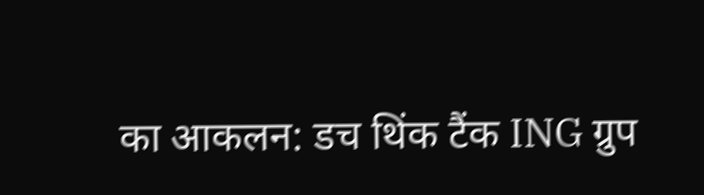का आकलन: डच थिंक टैंक ING ग्रुप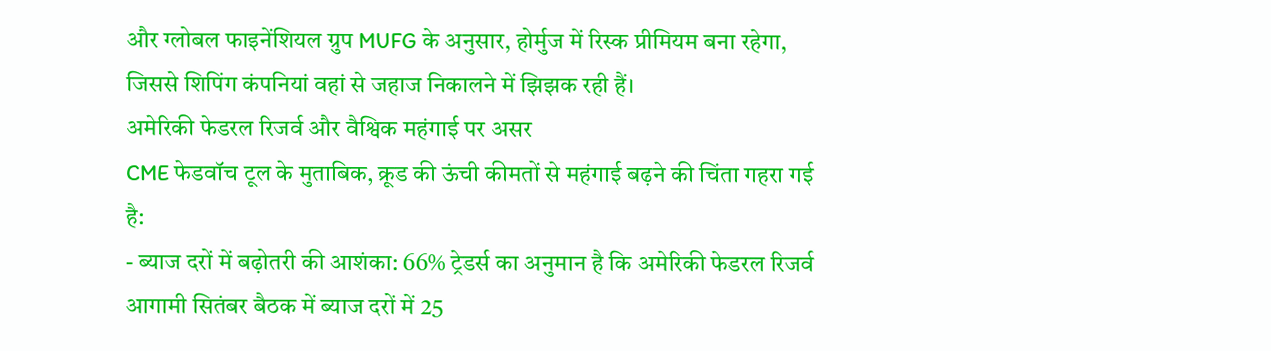और ग्लोबल फाइनेंशियल ग्रुप MUFG के अनुसार, होर्मुज में रिस्क प्रीमियम बना रहेगा, जिससे शिपिंग कंपनियां वहां से जहाज निकालने में झिझक रही हैं।
अमेरिकी फेडरल रिजर्व और वैश्विक महंगाई पर असर
CME फेडवॉच टूल के मुताबिक, क्रूड की ऊंची कीमतों से महंगाई बढ़ने की चिंता गहरा गई है:
- ब्याज दरों में बढ़ोतरी की आशंका: 66% ट्रेडर्स का अनुमान है कि अमेरिकी फेडरल रिजर्व आगामी सितंबर बैठक में ब्याज दरों में 25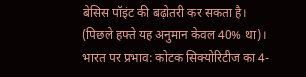बेसिस पॉइंट की बढ़ोतरी कर सकता है। (पिछले हफ्ते यह अनुमान केवल 40% था)।
भारत पर प्रभाव: कोटक सिक्योरिटीज का 4-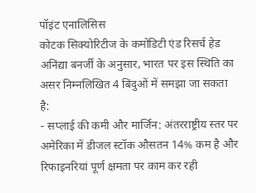पॉइंट एनालिसिस
कोटक सिक्योरिटीज के कमोडिटी एंड रिसर्च हेड अनिंद्या बनर्जी के अनुसार, भारत पर इस स्थिति का असर निम्नलिखित 4 बिंदुओं में समझा जा सकता है:
- सप्लाई की कमी और मार्जिन: अंतरराष्ट्रीय स्तर पर अमेरिका में डीजल स्टॉक औसतन 14% कम है और रिफाइनरियां पूर्ण क्षमता पर काम कर रही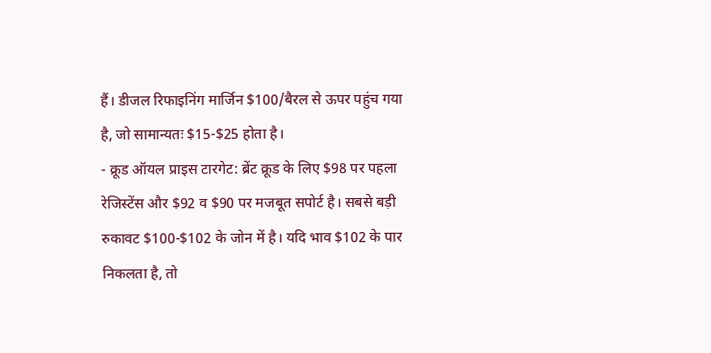हैं। डीजल रिफाइनिंग मार्जिन $100/बैरल से ऊपर पहुंच गया है, जो सामान्यतः $15-$25 होता है।
- क्रूड ऑयल प्राइस टारगेट: ब्रेंट क्रूड के लिए $98 पर पहला रेजिस्टेंस और $92 व $90 पर मजबूत सपोर्ट है। सबसे बड़ी रुकावट $100-$102 के जोन में है। यदि भाव $102 के पार निकलता है, तो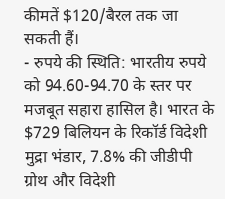कीमतें $120/बैरल तक जा सकती हैं।
- रुपये की स्थिति: भारतीय रुपये को 94.60-94.70 के स्तर पर मजबूत सहारा हासिल है। भारत के $729 बिलियन के रिकॉर्ड विदेशी मुद्रा भंडार, 7.8% की जीडीपी ग्रोथ और विदेशी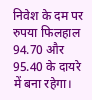निवेश के दम पर रुपया फिलहाल 94.70 और 95.40 के दायरे में बना रहेगा।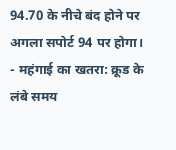94.70 के नीचे बंद होने पर अगला सपोर्ट 94 पर होगा।
- महंगाई का खतरा: क्रूड के लंबे समय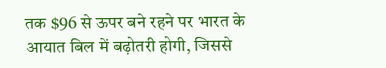तक $96 से ऊपर बने रहने पर भारत के आयात बिल में बढ़ोतरी होगी, जिससे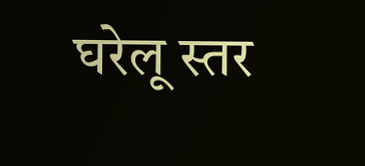घरेलू स्तर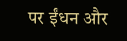पर ईंधन और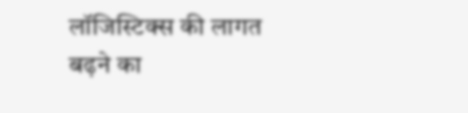लॉजिस्टिक्स की लागत बढ़ने का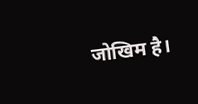जोखिम है।